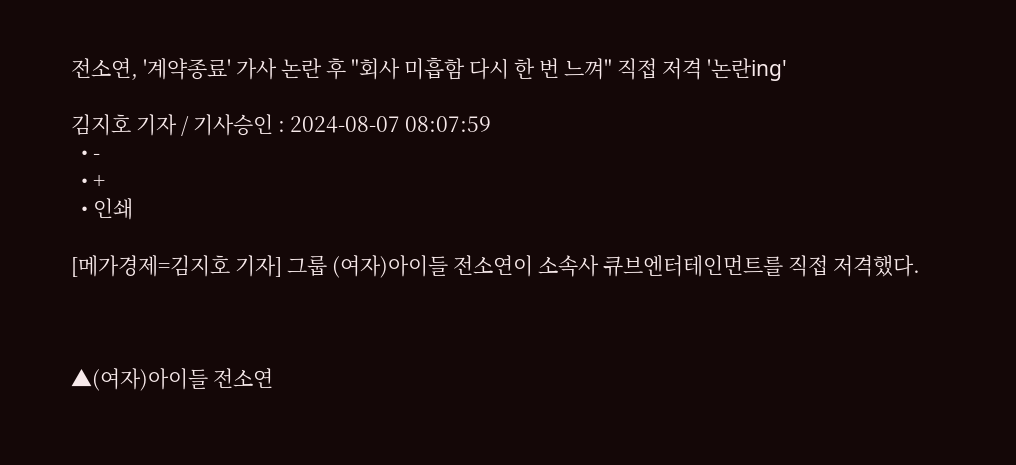전소연, '계약종료' 가사 논란 후 "회사 미흡함 다시 한 번 느껴" 직접 저격 '논란ing'

김지호 기자 / 기사승인 : 2024-08-07 08:07:59
  • -
  • +
  • 인쇄

[메가경제=김지호 기자] 그룹 (여자)아이들 전소연이 소속사 큐브엔터테인먼트를 직접 저격했다.



▲(여자)아이들 전소연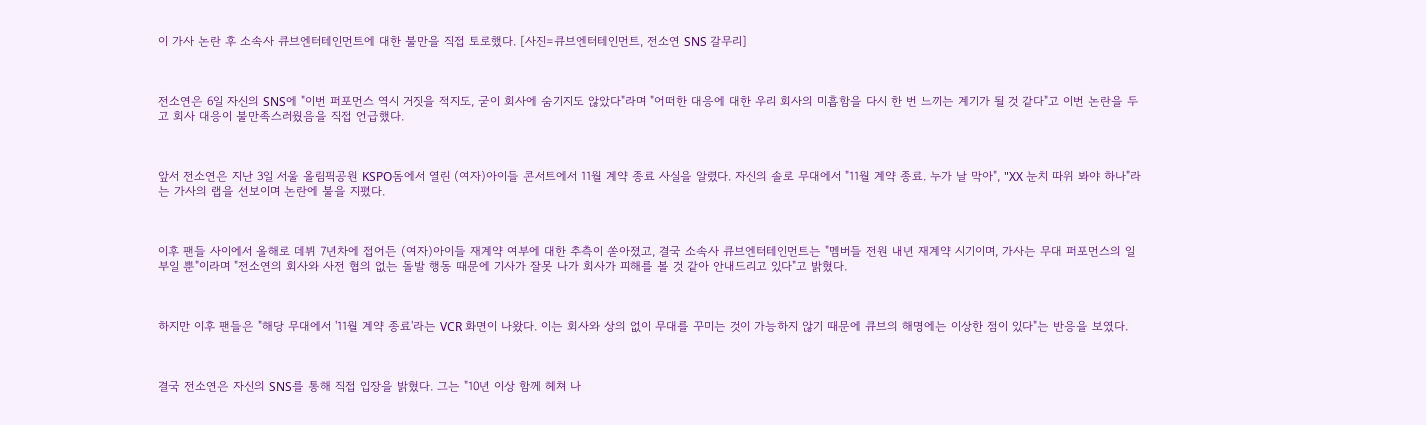이 가사 논란 후 소속사 큐브엔터테인먼트에 대한 불만을 직접 토로했다. [사진=큐브엔터테인먼트, 전소연 SNS 갈무리]



전소연은 6일 자신의 SNS에 "이번 퍼포먼스 역시 거짓을 적지도, 굳이 회사에 숨기지도 않았다"라며 "어떠한 대응에 대한 우리 회사의 미흡함을 다시 한 번 느끼는 계기가 될 것 같다"고 이번 논란을 두고 회사 대응이 불만족스러웠음을 직접 언급했다.



앞서 전소연은 지난 3일 서울 올림픽공원 KSPO돔에서 열린 (여자)아이들 콘서트에서 11월 계약 종료 사실을 알렸다. 자신의 솔로 무대에서 "11월 계약 종료. 누가 날 막아", "XX 눈치 따위 봐야 하나"라는 가사의 랩을 선보이며 논란에 불을 지폈다.



이후 팬들 사이에서 올해로 데뷔 7년차에 접어든 (여자)아이들 재계약 여부에 대한 추측이 쏟아졌고, 결국 소속사 큐브엔터테인먼트는 "멤버들 전원 내년 재계약 시기이며, 가사는 무대 퍼포먼스의 일부일 뿐"이라며 "전소연의 회사와 사전 협의 없는 돌발 행동 때문에 기사가 잘못 나가 회사가 피해를 볼 것 같아 안내드리고 있다"고 밝혔다.



하지만 이후 팬들은 "해당 무대에서 '11월 계약 종료'라는 VCR 화면이 나왔다. 이는 회사와 상의 없이 무대를 꾸미는 것이 가능하지 않기 때문에 큐브의 해명에는 이상한 점이 있다"는 반응을 보였다.



결국 전소연은 자신의 SNS를 통해 직접 입장을 밝혔다. 그는 "10년 이상 함께 헤쳐 나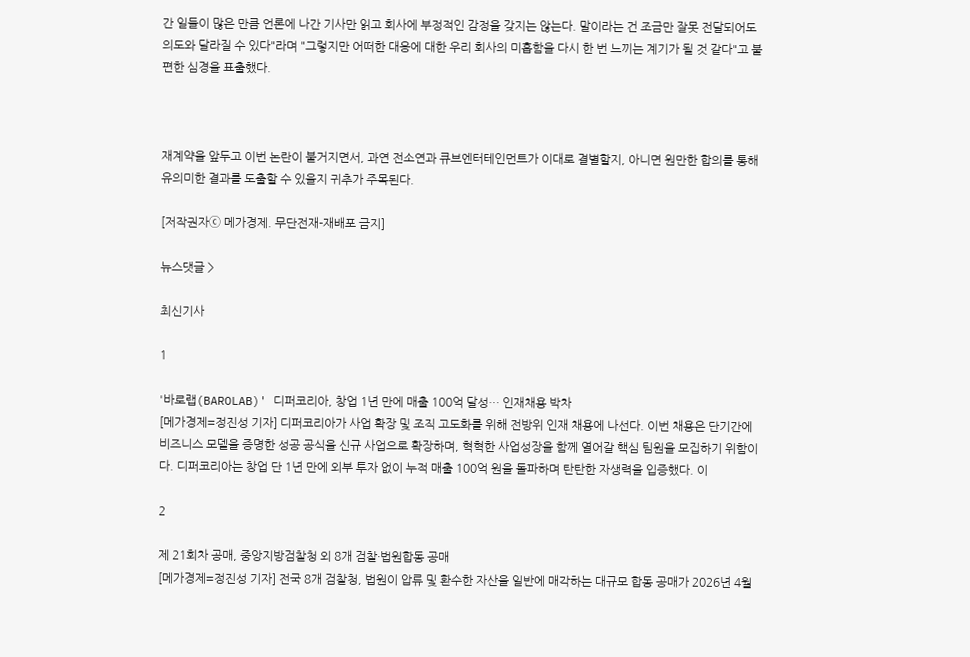간 일들이 많은 만큼 언론에 나간 기사만 읽고 회사에 부정적인 감정을 갖지는 않는다. 말이라는 건 조금만 잘못 전달되어도 의도와 달라질 수 있다"라며 "그렇지만 어떠한 대응에 대한 우리 회사의 미흡함을 다시 한 번 느끼는 계기가 될 것 같다"고 불편한 심경을 표출했다.



재계약을 앞두고 이번 논란이 불거지면서, 과연 전소연과 큐브엔터테인먼트가 이대로 결별할지, 아니면 원만한 합의를 통해 유의미한 결과를 도출할 수 있을지 귀추가 주목된다.

[저작권자ⓒ 메가경제. 무단전재-재배포 금지]

뉴스댓글 >

최신기사

1

'바로랩(BAROLAB)' 디퍼코리아, 창업 1년 만에 매출 100억 달성… 인재채용 박차
[메가경제=정진성 기자] 디퍼코리아가 사업 확장 및 조직 고도화를 위해 전방위 인재 채용에 나선다. 이번 채용은 단기간에 비즈니스 모델을 증명한 성공 공식을 신규 사업으로 확장하며, 혁혁한 사업성장을 함께 열어갈 핵심 팀원을 모집하기 위함이다. 디퍼코리아는 창업 단 1년 만에 외부 투자 없이 누적 매출 100억 원을 돌파하며 탄탄한 자생력을 입증했다. 이

2

제 21회차 공매, 중앙지방검찰청 외 8개 검찰·법원합동 공매
[메가경제=정진성 기자] 전국 8개 검찰청, 법원이 압류 및 환수한 자산을 일반에 매각하는 대규모 합동 공매가 2026년 4월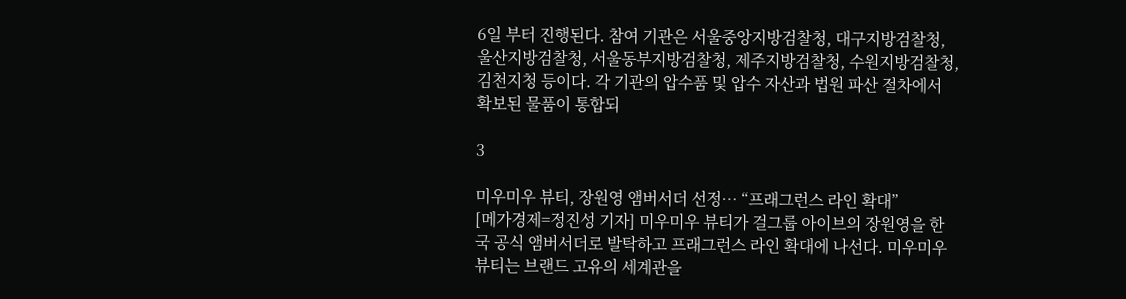6일 부터 진행된다. 참여 기관은 서울중앙지방검찰청, 대구지방검찰청, 울산지방검찰청, 서울동부지방검찰청, 제주지방검찰청, 수원지방검찰청, 김천지청 등이다. 각 기관의 압수품 및 압수 자산과 법원 파산 절차에서 확보된 물품이 통합되

3

미우미우 뷰티, 장원영 앰버서더 선정… “프래그런스 라인 확대”
[메가경제=정진성 기자] 미우미우 뷰티가 걸그룹 아이브의 장원영을 한국 공식 앰버서더로 발탁하고 프래그런스 라인 확대에 나선다. 미우미우 뷰티는 브랜드 고유의 세계관을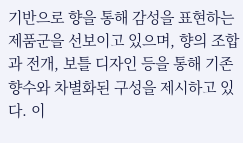기반으로 향을 통해 감성을 표현하는 제품군을 선보이고 있으며, 향의 조합과 전개, 보틀 디자인 등을 통해 기존 향수와 차별화된 구성을 제시하고 있다. 이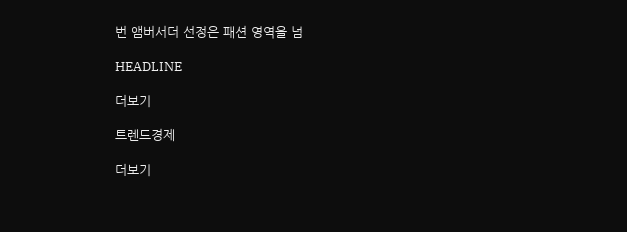번 앰버서더 선정은 패션 영역을 넘

HEADLINE

더보기

트렌드경제

더보기